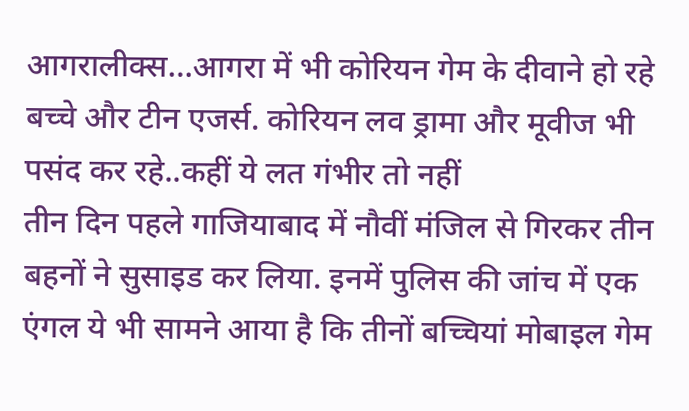आगरालीक्स…आगरा में भी कोरियन गेम के दीवाने हो रहे बच्चे और टीन एजर्स. कोरियन लव ड्रामा और मूवीज भी पसंद कर रहे..कहीं ये लत गंभीर तो नहीं
तीन दिन पहले गाजियाबाद में नौवीं मंजिल से गिरकर तीन बहनों ने सुसाइड कर लिया. इनमें पुलिस की जांच में एक एंगल ये भी सामने आया है कि तीनों बच्चियां मोबाइल गेम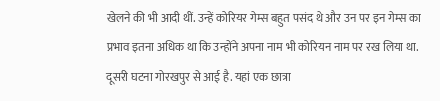खेलने की भी आदी थीं. उन्हें कोरियर गेम्स बहुत पसंद थे और उन पर इन गेम्स का प्रभाव इतना अधिक था कि उन्होंने अपना नाम भी कोरियन नाम पर रख लिया था. दूसरी घटना गोरखपुर से आई है. यहां एक छात्रा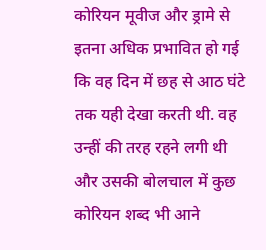कोरियन मूवीज और ड्रामे से इतना अधिक प्रभावित हो गई कि वह दिन में छह से आठ घंटे तक यही देखा करती थी. वह उन्हीं की तरह रहने लगी थी और उसकी बोलचाल में कुछ कोरियन शब्द भी आने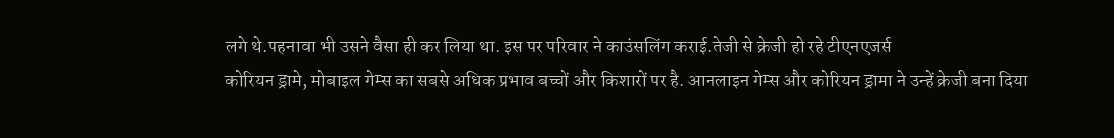लगे थे.पहनावा भी उसने वैसा ही कर लिया था. इस पर परिवार ने काउंसलिंग कराई.तेजी से क्रेजी हो रहे टीएनएजर्स
कोरियन ड्रामे, मोबाइल गेम्स का सबसे अधिक प्रभाव बच्चों और किशारों पर है. आनलाइन गेम्स और कोरियन ड्रामा ने उन्हें क्रेजी बना दिया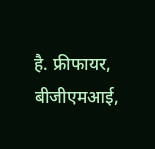है. फ्रीफायर, बीजीएमआई,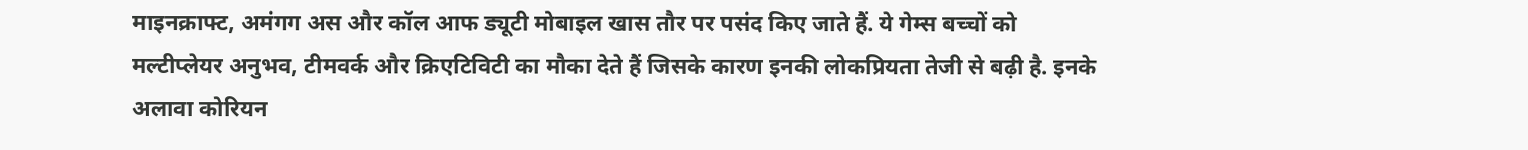माइनक्राफ्ट, अमंगग अस और कॉल आफ ड्यूटी मोबाइल खास तौर पर पसंद किए जाते हैं. ये गेम्स बच्चों को मल्टीप्लेयर अनुभव, टीमवर्क और क्रिएटिविटी का मौका देते हैं जिसके कारण इनकी लोकप्रियता तेजी से बढ़ी है. इनके अलावा कोरियन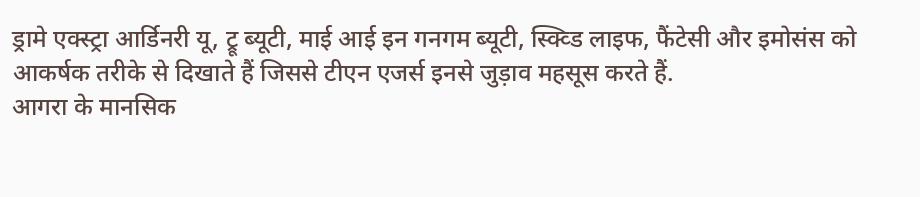ड्रामे एक्स्ट्रा आर्डिनरी यू, ट्रू ब्यूटी, माई आई इन गनगम ब्यूटी, स्क्व्डि लाइफ, फैंटेसी और इमोसंस को आकर्षक तरीके से दिखाते हैं जिससे टीएन एजर्स इनसे जुड़ाव महसूस करते हैं.
आगरा के मानसिक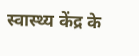स्वास्थ्य केंद्र के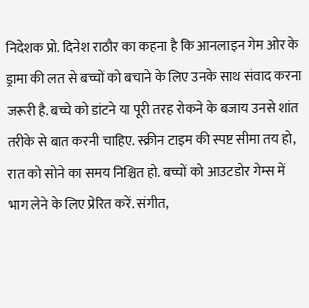निदेशक प्रो. दिनेश राठौर का कहना है कि आनलाइन गेम ओर के ड्रामा की लत से बच्चों को बचाने के लिए उनके साथ संवाद करना जरूरी है. बच्चे को डांटने या पूरी तरह रोकने के बजाय उनसे शांत तरीके से बात करनी चाहिए. स्क्रीन टाइम की स्पष्ट सीमा तय हो, रात को सोने का समय निश्चित हो. बच्चों को आउटडोर गेम्स में भाग लेने के लिए प्रेरित करें. संगीत,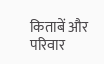किताबें और परिवार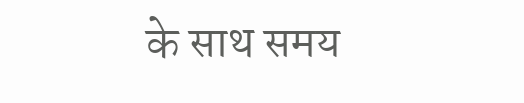के साथ समय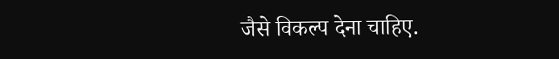जैसे विकल्प देना चाहिए.